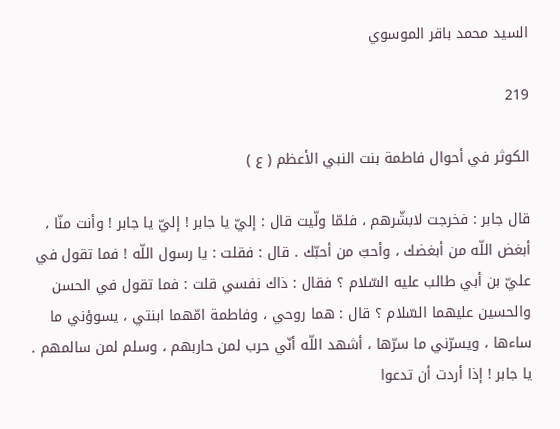السيد محمد باقر الموسوي

219

الكوثر في أحوال فاطمة بنت النبي الأعظم ( ع )

قال جابر : فخرجت لابشّرهم ، فلمّا ولّيت قال : إليّ يا جابر ! إليّ يا جابر ! وأنت منّا ، أبغض اللّه من أبغضك ، وأحبّ من أحبّك . قال : فقلت : يا رسول اللّه ! فما تقول في عليّ بن أبي طالب عليه السّلام ؟ فقال : ذاك نفسي قلت : فما تقول في الحسن والحسين عليهما السّلام ؟ قال : هما روحي ، وفاطمة امّهما ابنتي ، يسوؤني ما ساءها ، ويسرّني ما سرّها ، أشهد اللّه أنّي حرب لمن حاربهم ، وسلم لمن سالمهم . يا جابر ! إذا أردت أن تدعوا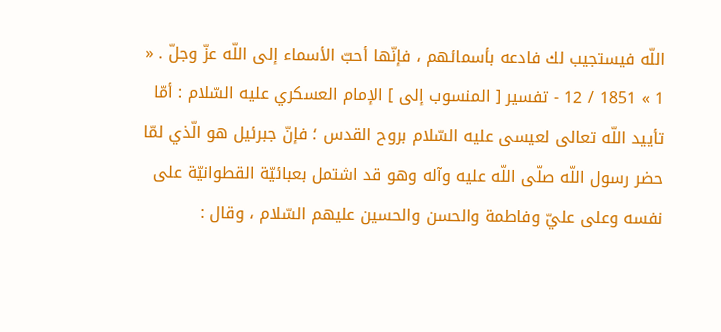اللّه فيستجيب لك فادعه بأسمائهم ، فإنّها أحبّ الأسماء إلى اللّه عزّ وجلّ . « 1 » 1851 / 12 - تفسير [ المنسوب إلى ] الإمام العسكري عليه السّلام : أمّا تأييد اللّه تعالى لعيسى عليه السّلام بروح القدس ؛ فإنّ جبرئيل هو الّذي لمّا حضر رسول اللّه صلّى اللّه عليه وآله وهو قد اشتمل بعبائيّة القطوانيّة على نفسه وعلى عليّ وفاطمة والحسن والحسين عليهم السّلام ، وقال :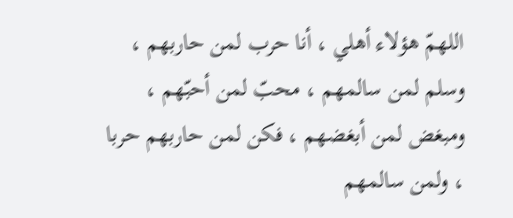اللهمّ هؤلاء أهلي ، أنا حرب لمن حاربهم ، وسلم لمن سالمهم ، محبّ لمن أحبّهم ، ومبغض لمن أبغضهم ، فكن لمن حاربهم حربا ، ولمن سالمهم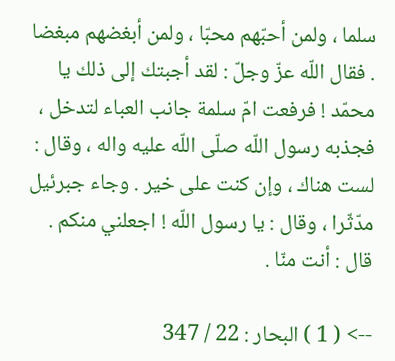سلما ، ولمن أحبّهم محبّا ، ولمن أبغضهم مبغضا . فقال اللّه عزّ وجلّ : لقد أجبتك إلى ذلك يا محمّد ! فرفعت امّ سلمة جانب العباء لتدخل ، فجذبه رسول اللّه صلّى اللّه عليه واله ، وقال : لست هناك ، وإن كنت على خير . وجاء جبرئيل مدّثّرا ، وقال : يا رسول اللّه ! اجعلني منكم . قال : أنت منّا .

--> ( 1 ) البحار : 22 / 347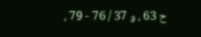ح 63 ، و 37 / 76 - 79 ،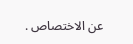عن الاختصاص .